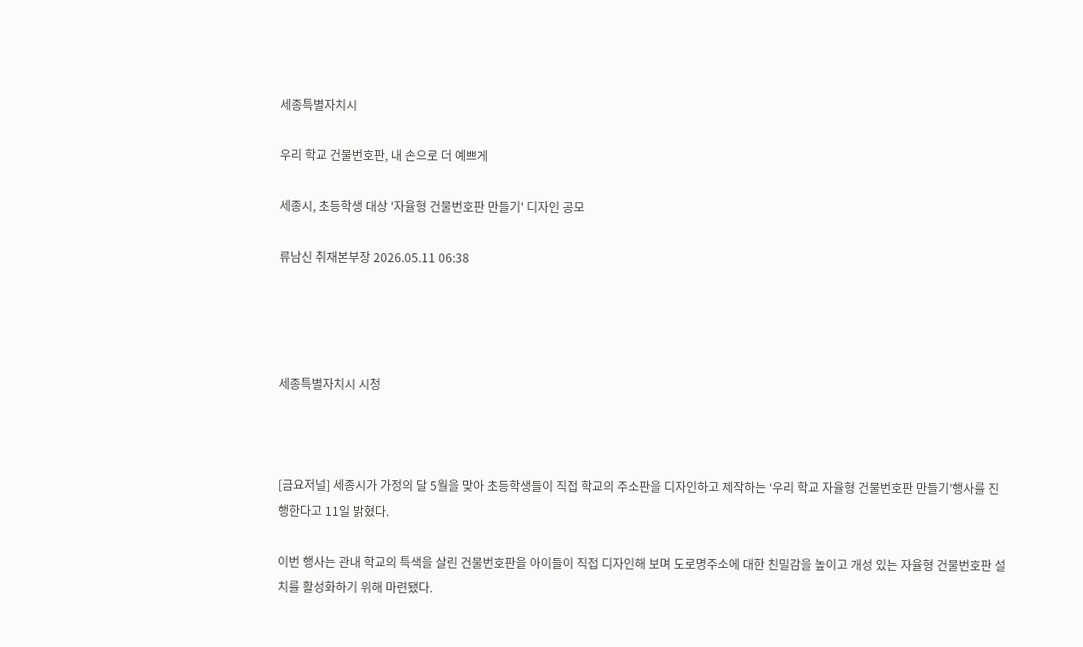세종특별자치시

우리 학교 건물번호판, 내 손으로 더 예쁘게

세종시, 초등학생 대상 '자율형 건물번호판 만들기' 디자인 공모

류남신 취재본부장 2026.05.11 06:38




세종특별자치시 시청



[금요저널] 세종시가 가정의 달 5월을 맞아 초등학생들이 직접 학교의 주소판을 디자인하고 제작하는 ‘우리 학교 자율형 건물번호판 만들기’행사를 진행한다고 11일 밝혔다.

이번 행사는 관내 학교의 특색을 살린 건물번호판을 아이들이 직접 디자인해 보며 도로명주소에 대한 친밀감을 높이고 개성 있는 자율형 건물번호판 설치를 활성화하기 위해 마련됐다.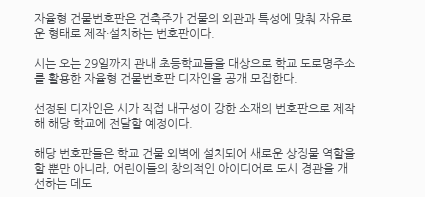자율형 건물번호판은 건축주가 건물의 외관과 특성에 맞춰 자유로운 형태로 제작·설치하는 번호판이다.

시는 오는 29일까지 관내 초등학교들을 대상으로 학교 도로명주소를 활용한 자율형 건물번호판 디자인을 공개 모집한다.

선정된 디자인은 시가 직접 내구성이 강한 소재의 번호판으로 제작해 해당 학교에 전달할 예정이다.

해당 번호판들은 학교 건물 외벽에 설치되어 새로운 상징물 역할을 할 뿐만 아니라, 어린이들의 창의적인 아이디어로 도시 경관을 개선하는 데도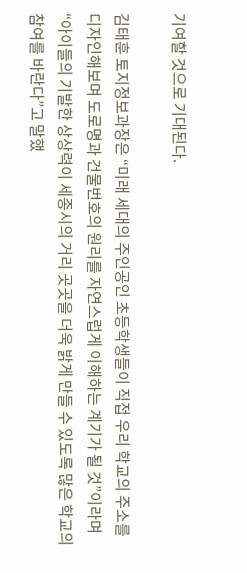기여할 것으로 기대된다.

김태훈 토지정보과장은 “미래 세대의 주인공인 초등학생들이 직접 우리 학교의 주소를 디자인해보며 도로명과 건물번호의 원리를 자연스럽게 이해하는 계기가 될 것”이라며 “아이들의 기발한 상상력이 세종시의 거리 곳곳을 더욱 밝게 만들 수 있도록 많은 학교의 참여를 바란다”고 말했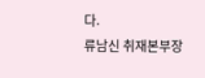다.
류남신 취재본부장